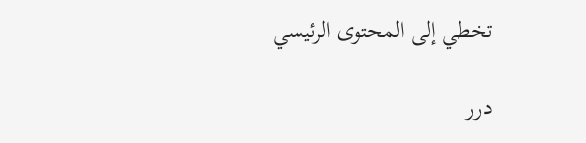تخطي إلى المحتوى الرئيسي

درر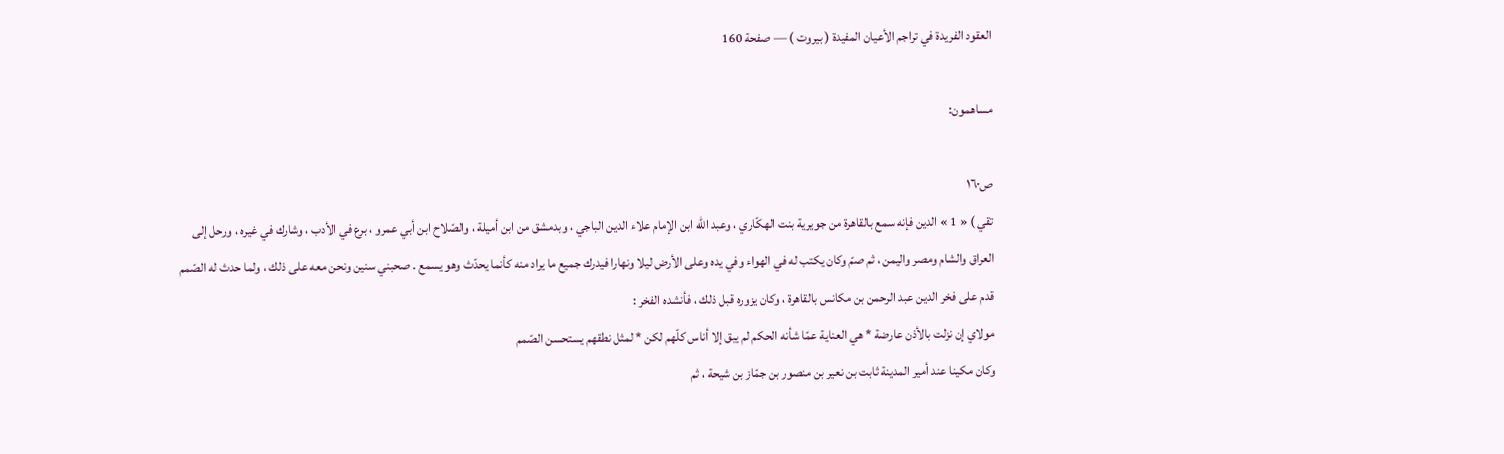العقود الفريدة في تراجم الأعيان المفيدة ( بيروت ) — صفحة 160

مساهمون:

ص١٦٠
تقي ) « 1 » الدين فإنه سمع بالقاهرة من جويرية بنت الهكّاري ، وعبد اللّه ابن الإمام علاء الدين الباجي ، وبدمشق من ابن أميلة ، والصّلاح ابن أبي عمرو ، برع في الأدب ، وشارك في غيره ، ورحل إلى العراق والشام ومصر واليمن ، ثم صمّ وكان يكتب له في الهواء وفي يده وعلى الأرض ليلا ونهارا فيدرك جميع ما يراد منه كأنما يحدّث وهو يسمع . صحبني سنين ونحن معه على ذلك ، ولما حدث له الصّمم قدم على فخر الدين عبد الرحمن بن مكانس بالقاهرة ، وكان يزوره قبل ذلك ، فأنشده الفخر :
مولاي إن نزلت بالأذن عارضة * هي العناية عمّا شأنه الحكم لم يبق إلا أناس كلّهم لكن * لمثل نطقهم يستحسن الصّمم
وكان مكينا عند أمير المدينة ثابت بن نعير بن منصور بن جمّاز بن شيحة ، ثم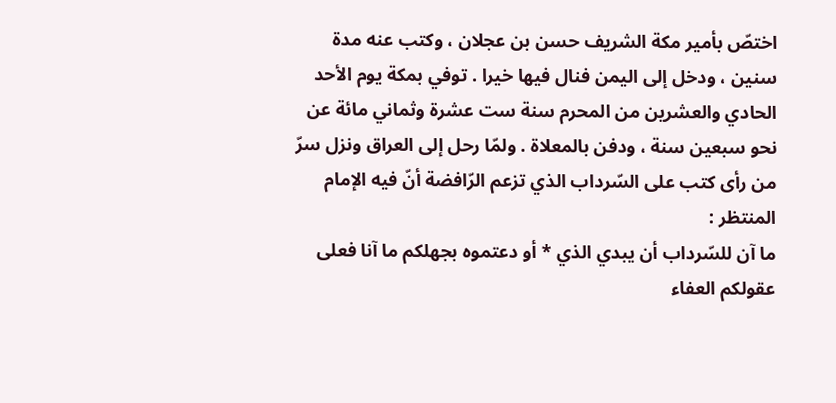اختصّ بأمير مكة الشريف حسن بن عجلان ، وكتب عنه مدة سنين ، ودخل إلى اليمن فنال فيها خيرا . توفي بمكة يوم الأحد الحادي والعشرين من المحرم سنة ست عشرة وثماني مائة عن نحو سبعين سنة ، ودفن بالمعلاة . ولمّا رحل إلى العراق ونزل سرّ من رأى كتب على السّرداب الذي تزعم الرّافضة أنّ فيه الإمام المنتظر :
ما آن للسّرداب أن يبدي الذي * أو دعتموه بجهلكم ما آنا فعلى عقولكم العفاء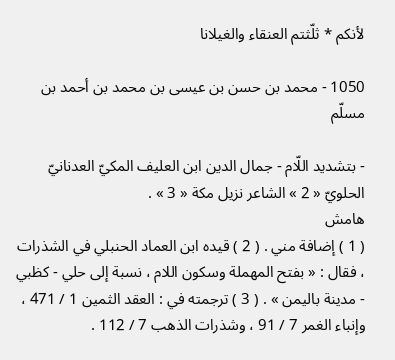لأنكم * ثلّثتم العنقاء والغيلانا

1050 - محمد بن حسن بن عيسى بن محمد بن أحمد بن مسلّم

- بتشديد اللّام - جمال الدين ابن العليف المكيّ العدنانيّ الحلويّ « 2 » الشاعر نزيل مكة « 3 » .
هامش
( 1 ) إضافة مني . ( 2 ) قيده ابن العماد الحنبلي في الشذرات ، فقال : « بفتح المهملة وسكون اللام ، نسبة إلى حلي - كظبي - مدينة باليمن » . ( 3 ) ترجمته في : العقد الثمين 1 / 471 ، وإنباء الغمر 7 / 91 ، وشذرات الذهب 7 / 112 .